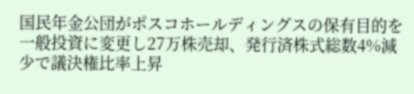国民年金公団がポスコホールディングスの保有目的を一般投資に変更し27万株売却、発行済株式総数4%減少で議決権比率上昇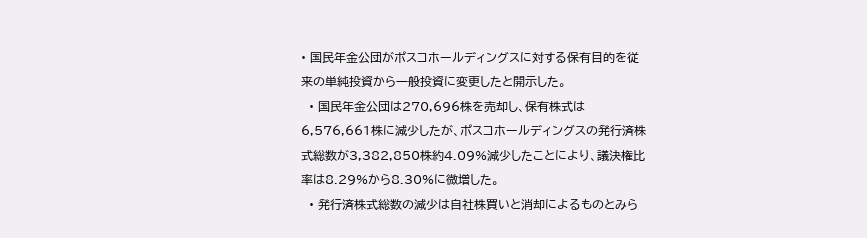• 国民年金公団がポスコホールディングスに対する保有目的を従来の単純投資から一般投資に変更したと開示した。
  • 国民年金公団は270,696株を売却し、保有株式は6,576,661株に減少したが、ポスコホールディングスの発行済株式総数が3,382,850株約4.09%減少したことにより、議決権比率は8.29%から8.30%に微増した。
  • 発行済株式総数の減少は自社株買いと消却によるものとみら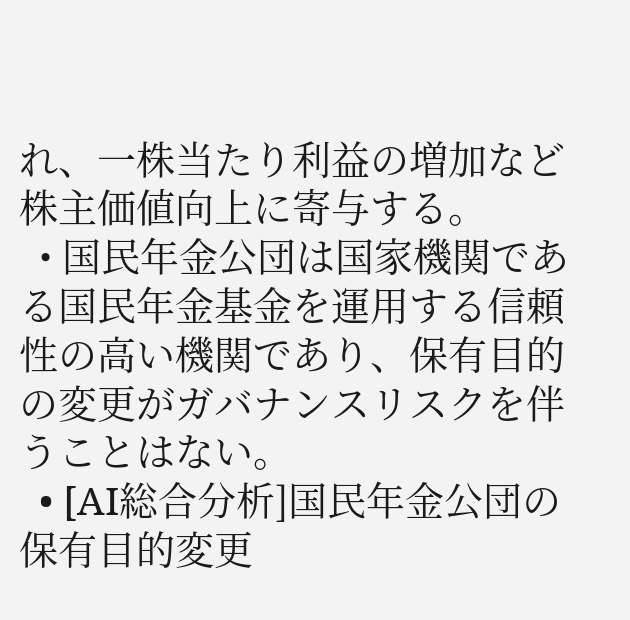れ、一株当たり利益の増加など株主価値向上に寄与する。
  • 国民年金公団は国家機関である国民年金基金を運用する信頼性の高い機関であり、保有目的の変更がガバナンスリスクを伴うことはない。
  • [AI総合分析]国民年金公団の保有目的変更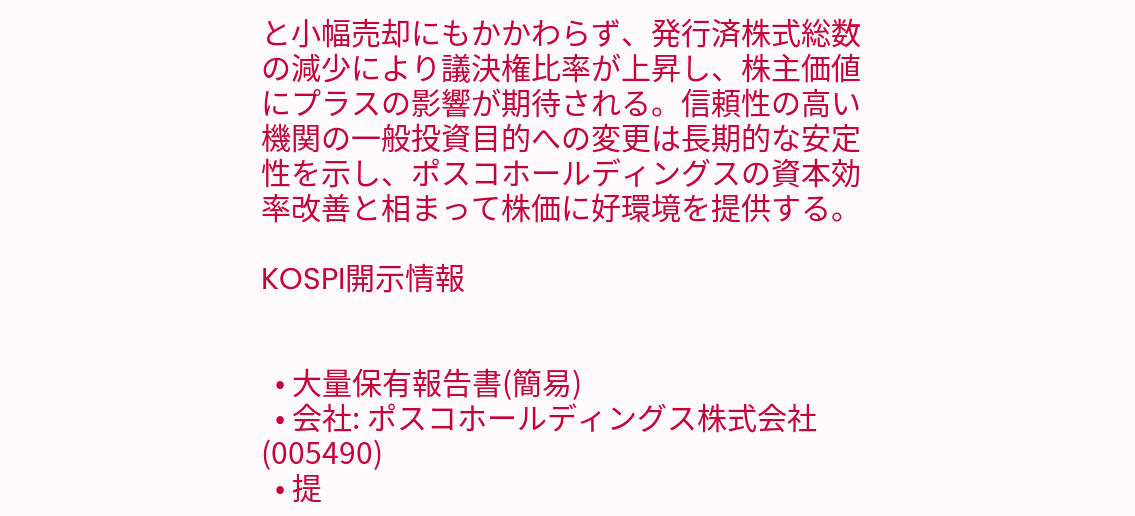と小幅売却にもかかわらず、発行済株式総数の減少により議決権比率が上昇し、株主価値にプラスの影響が期待される。信頼性の高い機関の一般投資目的への変更は長期的な安定性を示し、ポスコホールディングスの資本効率改善と相まって株価に好環境を提供する。

KOSPI開示情報


  • 大量保有報告書(簡易)
  • 会社: ポスコホールディングス株式会社 (005490)
  • 提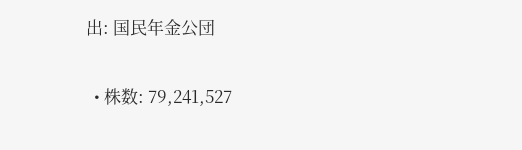出: 国民年金公団

  • 株数: 79,241,527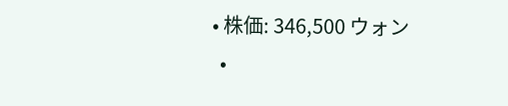• 株価: 346,500 ウォン
  •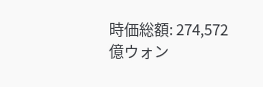時価総額: 274,572 億ウォン